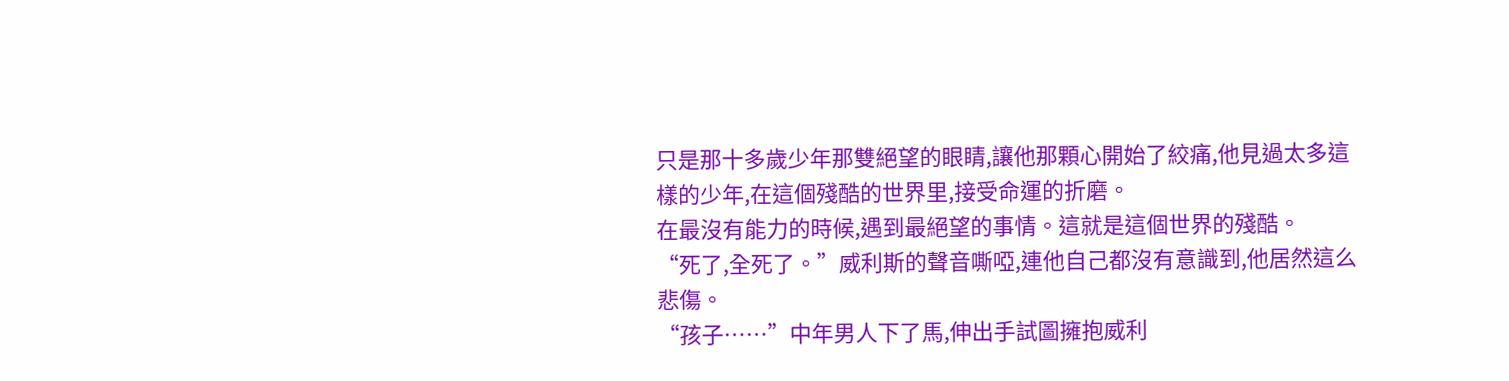只是那十多歲少年那雙絕望的眼睛,讓他那顆心開始了絞痛,他見過太多這樣的少年,在這個殘酷的世界里,接受命運的折磨。
在最沒有能力的時候,遇到最絕望的事情。這就是這個世界的殘酷。
“死了,全死了。”威利斯的聲音嘶啞,連他自己都沒有意識到,他居然這么悲傷。
“孩子……”中年男人下了馬,伸出手試圖擁抱威利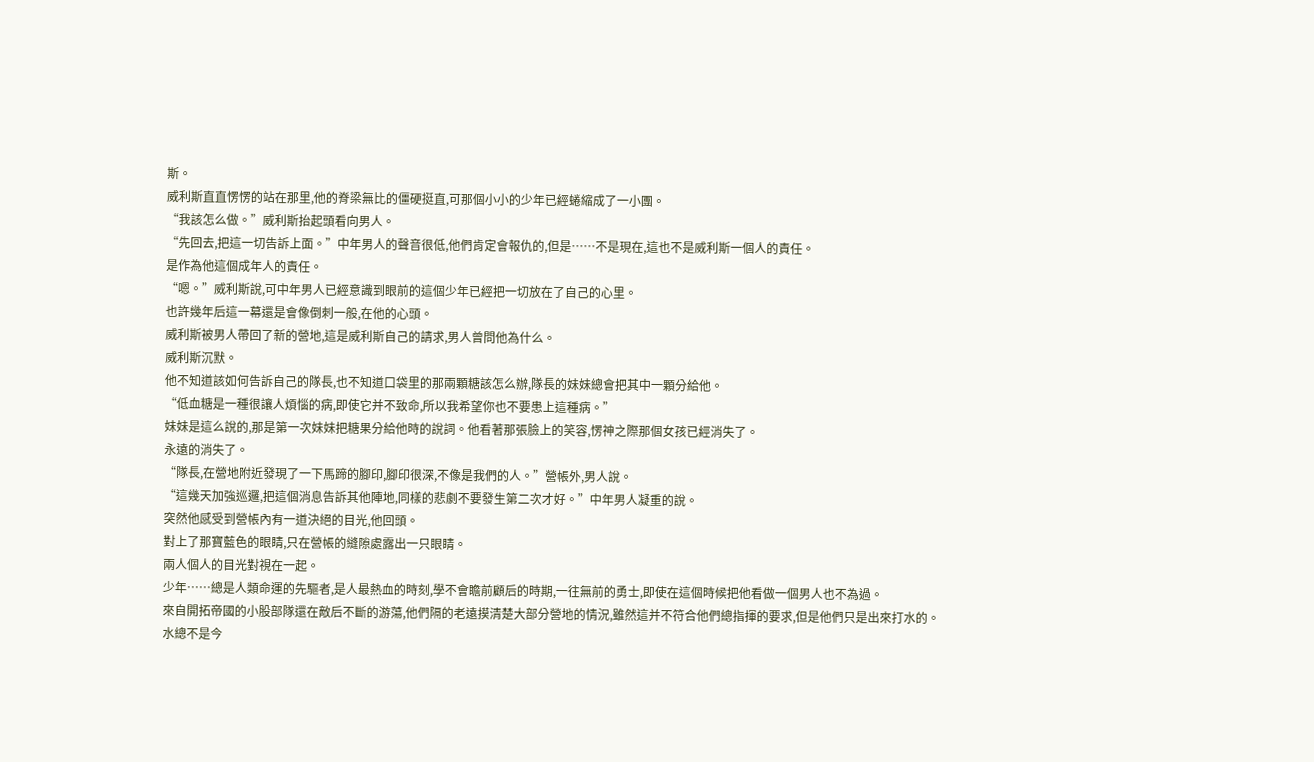斯。
威利斯直直愣愣的站在那里,他的脊梁無比的僵硬挺直,可那個小小的少年已經蜷縮成了一小團。
“我該怎么做。”威利斯抬起頭看向男人。
“先回去,把這一切告訴上面。”中年男人的聲音很低,他們肯定會報仇的,但是……不是現在,這也不是威利斯一個人的責任。
是作為他這個成年人的責任。
“嗯。”威利斯說,可中年男人已經意識到眼前的這個少年已經把一切放在了自己的心里。
也許幾年后這一幕還是會像倒刺一般,在他的心頭。
威利斯被男人帶回了新的營地,這是威利斯自己的請求,男人曾問他為什么。
威利斯沉默。
他不知道該如何告訴自己的隊長,也不知道口袋里的那兩顆糖該怎么辦,隊長的妹妹總會把其中一顆分給他。
“低血糖是一種很讓人煩惱的病,即使它并不致命,所以我希望你也不要患上這種病。”
妹妹是這么說的,那是第一次妹妹把糖果分給他時的說詞。他看著那張臉上的笑容,愣神之際那個女孩已經消失了。
永遠的消失了。
“隊長,在營地附近發現了一下馬蹄的腳印,腳印很深,不像是我們的人。”營帳外,男人說。
“這幾天加強巡邏,把這個消息告訴其他陣地,同樣的悲劇不要發生第二次才好。”中年男人凝重的說。
突然他感受到營帳內有一道決絕的目光,他回頭。
對上了那寶藍色的眼睛,只在營帳的縫隙處露出一只眼睛。
兩人個人的目光對視在一起。
少年……總是人類命運的先驅者,是人最熱血的時刻,學不會瞻前顧后的時期,一往無前的勇士,即使在這個時候把他看做一個男人也不為過。
來自開拓帝國的小股部隊還在敵后不斷的游蕩,他們隔的老遠摸清楚大部分營地的情況,雖然這并不符合他們總指揮的要求,但是他們只是出來打水的。
水總不是今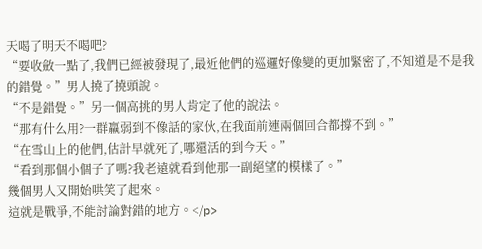天喝了明天不喝吧?
“要收斂一點了,我們已經被發現了,最近他們的巡邏好像變的更加緊密了,不知道是不是我的錯覺。”男人撓了撓頭說。
“不是錯覺。”另一個高挑的男人肯定了他的說法。
“那有什么用?一群羸弱到不像話的家伙,在我面前連兩個回合都撐不到。”
“在雪山上的他們,估計早就死了,哪還活的到今天。”
“看到那個小個子了嗎?我老遠就看到他那一副絕望的模樣了。”
幾個男人又開始哄笑了起來。
這就是戰爭,不能討論對錯的地方。</p>